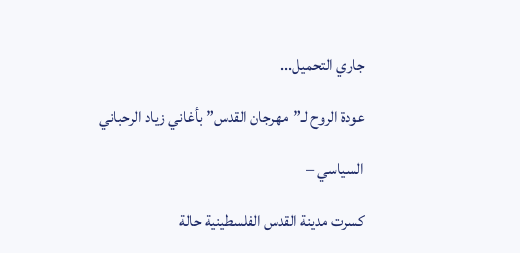جاري التحميل...

عودة الروح لـ”مهرجان القدس” بأغاني زياد الرحباني

السياسي –

كسرت مدينة القدس الفلسطينية حالة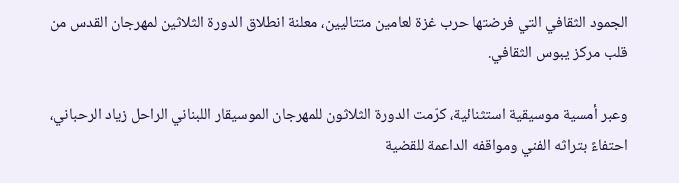الجمود الثقافي التي فرضتها حرب غزة لعامين متتاليين، معلنة انطلاق الدورة الثلاثين لمهرجان القدس من قلب مركز يبوس الثقافي.

وعبر أمسية موسيقية استثنائية، كرّمت الدورة الثلاثون للمهرجان الموسيقار اللبناني الراحل زياد الرحباني، احتفاءً بتراثه الفني ومواقفه الداعمة للقضية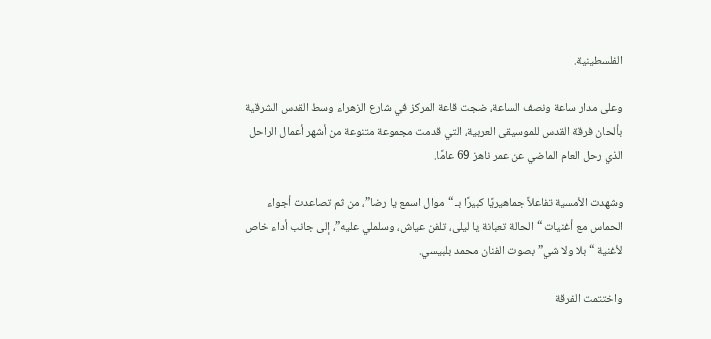الفلسطينية.

وعلى مدار ساعة ونصف الساعة، ضجت قاعة المركز في شارع الزهراء وسط القدس الشرقية بألحان فرقة القدس للموسيقى العربية، التي قدمت مجموعة متنوعة من أشهر أعمال الراحل الذي رحل العام الماضي عن عمر ناهز 69 عامًا.

وشهدت الأمسية تفاعلاً جماهيريًا كبيرًا بـ “موال اسمع يا رضا”، من ثم تصاعدت أجواء الحماس مع أغنيات “الحالة تعبانة يا ليلى، تلفن عياش، وسلملي عليه”، إلى جانب أداء خاص لأغنية “بلا ولا شي” بصوت الفنان محمد بلبيسي.

واختتمت الفرقة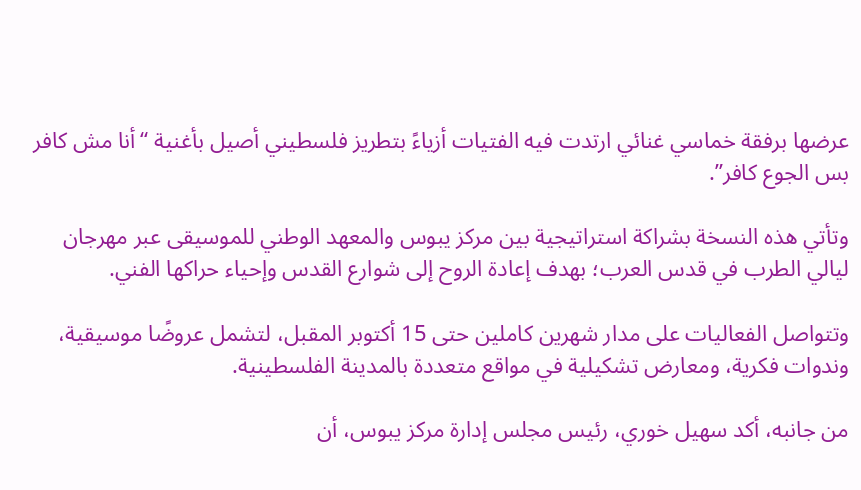عرضها برفقة خماسي غنائي ارتدت فيه الفتيات أزياءً بتطريز فلسطيني أصيل بأغنية “أنا مش كافر بس الجوع كافر”.

وتأتي هذه النسخة بشراكة استراتيجية بين مركز يبوس والمعهد الوطني للموسيقى عبر مهرجان ليالي الطرب في قدس العرب؛ بهدف إعادة الروح إلى شوارع القدس وإحياء حراكها الفني.

وتتواصل الفعاليات على مدار شهرين كاملين حتى 15 أكتوبر المقبل، لتشمل عروضًا موسيقية، وندوات فكرية، ومعارض تشكيلية في مواقع متعددة بالمدينة الفلسطينية.

من جانبه، أكد سهيل خوري، رئيس مجلس إدارة مركز يبوس، أن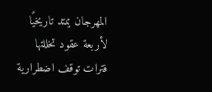المهرجان يمتد تاريخيًا لأربعة عقود تخللتها فترات توقف اضطرارية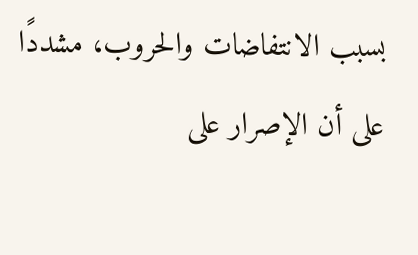بسبب الانتفاضات والحروب، مشددًا على أن الإصرار على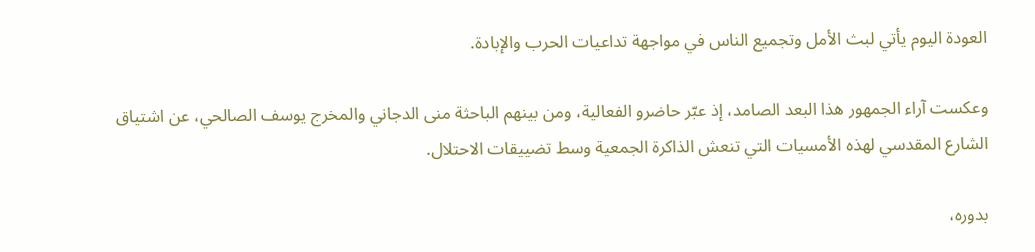العودة اليوم يأتي لبث الأمل وتجميع الناس في مواجهة تداعيات الحرب والإبادة.

وعكست آراء الجمهور هذا البعد الصامد، إذ عبّر حاضرو الفعالية، ومن بينهم الباحثة منى الدجاني والمخرج يوسف الصالحي، عن اشتياق الشارع المقدسي لهذه الأمسيات التي تنعش الذاكرة الجمعية وسط تضييقات الاحتلال.

بدوره،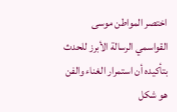اختصر المواطن موسى القواسمي الرسالة الأبرز للحدث بتأكيده أن استمرار الغناء والفن هو شكل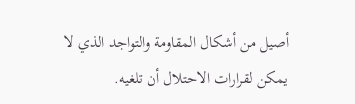أصيل من أشكال المقاومة والتواجد الذي لا يمكن لقرارات الاحتلال أن تلغيه.